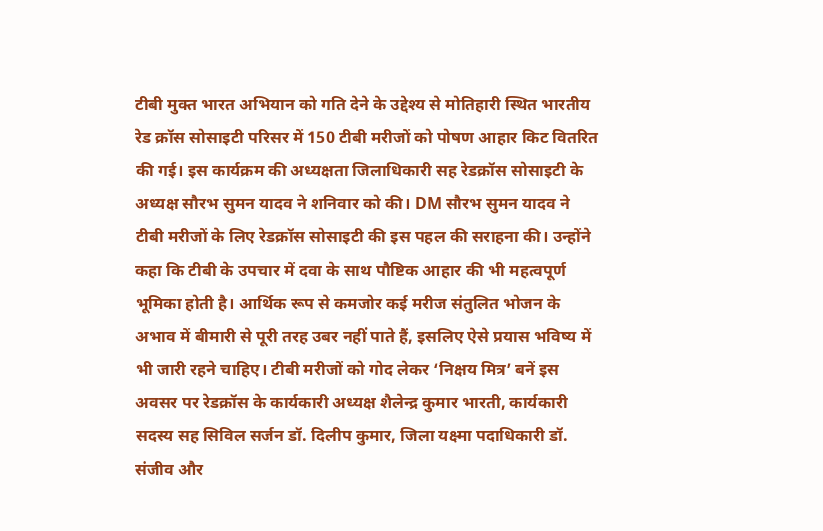टीबी मुक्त भारत अभियान को गति देने के उद्देश्य से मोतिहारी स्थित भारतीय रेड क्रॉस सोसाइटी परिसर में 150 टीबी मरीजों को पोषण आहार किट वितरित की गई। इस कार्यक्रम की अध्यक्षता जिलाधिकारी सह रेडक्रॉस सोसाइटी के अध्यक्ष सौरभ सुमन यादव ने शनिवार को की। DM सौरभ सुमन यादव ने टीबी मरीजों के लिए रेडक्रॉस सोसाइटी की इस पहल की सराहना की। उन्होंने कहा कि टीबी के उपचार में दवा के साथ पौष्टिक आहार की भी महत्वपूर्ण भूमिका होती है। आर्थिक रूप से कमजोर कई मरीज संतुलित भोजन के अभाव में बीमारी से पूरी तरह उबर नहीं पाते हैं, इसलिए ऐसे प्रयास भविष्य में भी जारी रहने चाहिए। टीबी मरीजों को गोद लेकर ‘निक्षय मित्र’ बनें इस अवसर पर रेडक्रॉस के कार्यकारी अध्यक्ष शैलेन्द्र कुमार भारती, कार्यकारी सदस्य सह सिविल सर्जन डॉ. दिलीप कुमार, जिला यक्ष्मा पदाधिकारी डॉ. संजीव और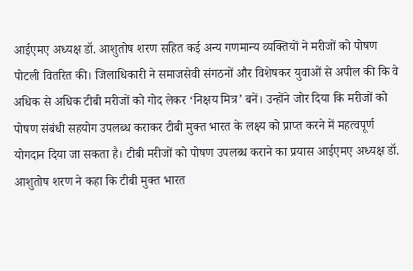आईएमए अध्यक्ष डॉ. आशुतोष शरण सहित कई अन्य गणमान्य व्यक्तियों ने मरीजों को पोषण पोटली वितरित की। जिलाधिकारी ने समाजसेवी संगठनों और विशेषकर युवाओं से अपील की कि वे अधिक से अधिक टीबी मरीजों को गोद लेकर ‘निक्षय मित्र’ बनें। उन्होंने जोर दिया कि मरीजों को पोषण संबंधी सहयोग उपलब्ध कराकर टीबी मुक्त भारत के लक्ष्य को प्राप्त करने में महत्वपूर्ण योगदान दिया जा सकता है। टीबी मरीजों को पोषण उपलब्ध कराने का प्रयास आईएमए अध्यक्ष डॉ. आशुतोष शरण ने कहा कि टीबी मुक्त भारत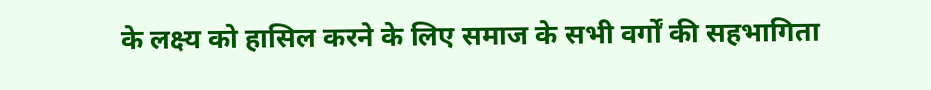के लक्ष्य को हासिल करने के लिए समाज के सभी वर्गों की सहभागिता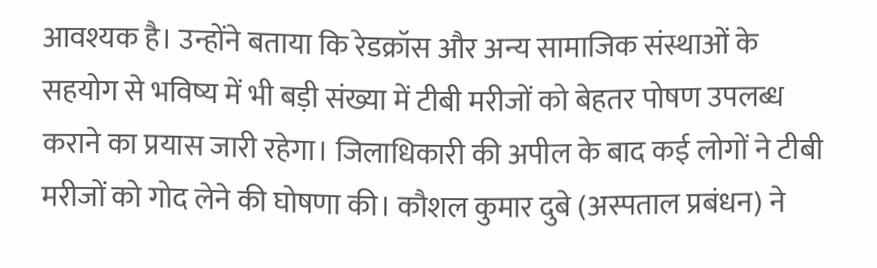आवश्यक है। उन्होंने बताया कि रेडक्रॉस और अन्य सामाजिक संस्थाओं के सहयोग से भविष्य में भी बड़ी संख्या में टीबी मरीजों को बेहतर पोषण उपलब्ध कराने का प्रयास जारी रहेगा। जिलाधिकारी की अपील के बाद कई लोगों ने टीबी मरीजों को गोद लेने की घोषणा की। कौशल कुमार दुबे (अस्पताल प्रबंधन) ने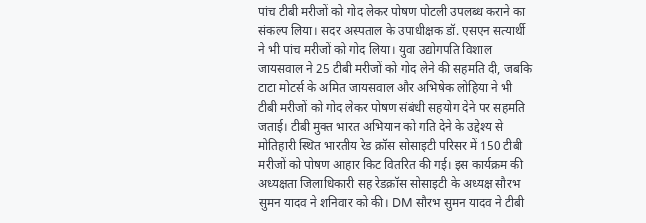पांच टीबी मरीजों को गोद लेकर पोषण पोटली उपलब्ध कराने का संकल्प लिया। सदर अस्पताल के उपाधीक्षक डॉ. एसएन सत्यार्थी ने भी पांच मरीजों को गोद लिया। युवा उद्योगपति विशाल जायसवाल ने 25 टीबी मरीजों को गोद लेने की सहमति दी, जबकि टाटा मोटर्स के अमित जायसवाल और अभिषेक लोहिया ने भी टीबी मरीजों को गोद लेकर पोषण संबंधी सहयोग देने पर सहमति जताई। टीबी मुक्त भारत अभियान को गति देने के उद्देश्य से मोतिहारी स्थित भारतीय रेड क्रॉस सोसाइटी परिसर में 150 टीबी मरीजों को पोषण आहार किट वितरित की गई। इस कार्यक्रम की अध्यक्षता जिलाधिकारी सह रेडक्रॉस सोसाइटी के अध्यक्ष सौरभ सुमन यादव ने शनिवार को की। DM सौरभ सुमन यादव ने टीबी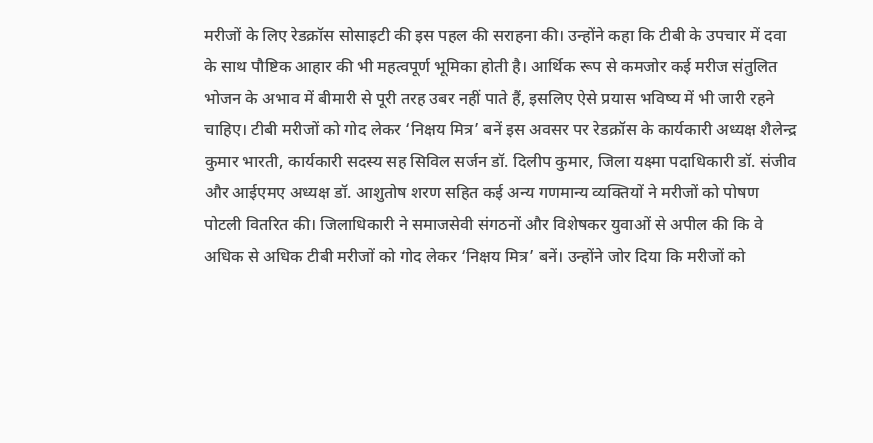मरीजों के लिए रेडक्रॉस सोसाइटी की इस पहल की सराहना की। उन्होंने कहा कि टीबी के उपचार में दवा के साथ पौष्टिक आहार की भी महत्वपूर्ण भूमिका होती है। आर्थिक रूप से कमजोर कई मरीज संतुलित भोजन के अभाव में बीमारी से पूरी तरह उबर नहीं पाते हैं, इसलिए ऐसे प्रयास भविष्य में भी जारी रहने चाहिए। टीबी मरीजों को गोद लेकर ‘निक्षय मित्र’ बनें इस अवसर पर रेडक्रॉस के कार्यकारी अध्यक्ष शैलेन्द्र कुमार भारती, कार्यकारी सदस्य सह सिविल सर्जन डॉ. दिलीप कुमार, जिला यक्ष्मा पदाधिकारी डॉ. संजीव और आईएमए अध्यक्ष डॉ. आशुतोष शरण सहित कई अन्य गणमान्य व्यक्तियों ने मरीजों को पोषण पोटली वितरित की। जिलाधिकारी ने समाजसेवी संगठनों और विशेषकर युवाओं से अपील की कि वे अधिक से अधिक टीबी मरीजों को गोद लेकर ‘निक्षय मित्र’ बनें। उन्होंने जोर दिया कि मरीजों को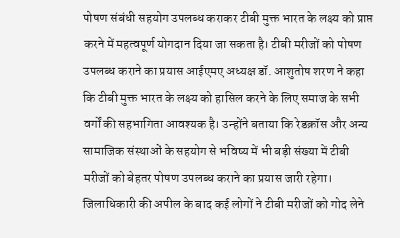पोषण संबंधी सहयोग उपलब्ध कराकर टीबी मुक्त भारत के लक्ष्य को प्राप्त करने में महत्वपूर्ण योगदान दिया जा सकता है। टीबी मरीजों को पोषण उपलब्ध कराने का प्रयास आईएमए अध्यक्ष डॉ. आशुतोष शरण ने कहा कि टीबी मुक्त भारत के लक्ष्य को हासिल करने के लिए समाज के सभी वर्गों की सहभागिता आवश्यक है। उन्होंने बताया कि रेडक्रॉस और अन्य सामाजिक संस्थाओं के सहयोग से भविष्य में भी बड़ी संख्या में टीबी मरीजों को बेहतर पोषण उपलब्ध कराने का प्रयास जारी रहेगा। जिलाधिकारी की अपील के बाद कई लोगों ने टीबी मरीजों को गोद लेने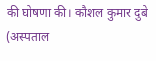की घोषणा की। कौशल कुमार दुबे (अस्पताल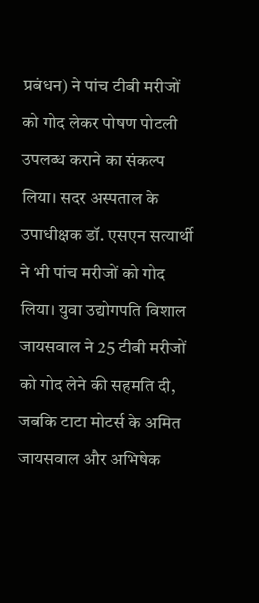प्रबंधन) ने पांच टीबी मरीजों को गोद लेकर पोषण पोटली उपलब्ध कराने का संकल्प लिया। सदर अस्पताल के उपाधीक्षक डॉ. एसएन सत्यार्थी ने भी पांच मरीजों को गोद लिया। युवा उद्योगपति विशाल जायसवाल ने 25 टीबी मरीजों को गोद लेने की सहमति दी, जबकि टाटा मोटर्स के अमित जायसवाल और अभिषेक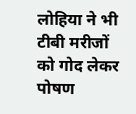लोहिया ने भी टीबी मरीजों को गोद लेकर पोषण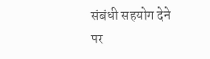संबंधी सहयोग देने पर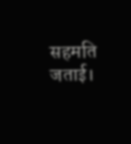सहमति जताई।